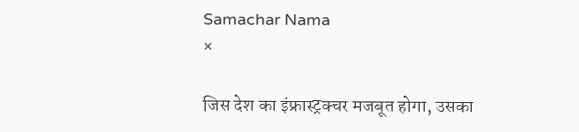Samachar Nama
×

जिस देश का इंफ्रास्ट्रक्चर मजबूत होगा, उसका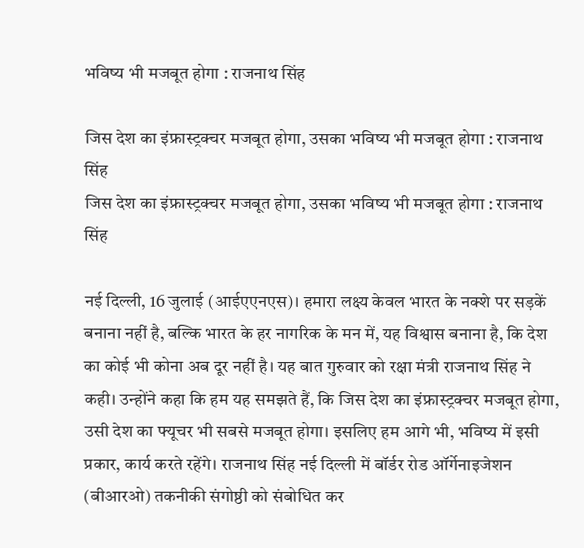भविष्य भी मजबूत होगा : राजनाथ सिंह

जिस देश का इंफ्रास्ट्रक्चर मजबूत होगा, उसका भविष्य भी मजबूत होगा : राजनाथ सिंह
जिस देश का इंफ्रास्ट्रक्चर मजबूत होगा, उसका भविष्य भी मजबूत होगा : राजनाथ सिंह

नई दिल्ली, 16 जुलाई (आईएएनएस)। हमारा लक्ष्य केवल भारत के नक्शे पर सड़कें बनाना नहीं है, बल्कि भारत के हर नागरिक के मन में, यह विश्वास बनाना है, कि देश का कोई भी कोना अब दूर नहीं है। यह बात गुरुवार को रक्षा मंत्री राजनाथ सिंह ने कही। उन्होंने कहा कि हम यह समझते हैं, कि जिस देश का इंफ्रास्ट्रक्चर मजबूत होगा, उसी देश का फ्यूचर भी सबसे मजबूत होगा। इसलिए हम आगे भी, भविष्य में इसी प्रकार, कार्य करते रहेंगे। राजनाथ सिंह नई दिल्ली में बॉर्डर रोड ऑर्गेनाइजेशन (बीआरओ) तकनीकी संगोष्ठी को संबोधित कर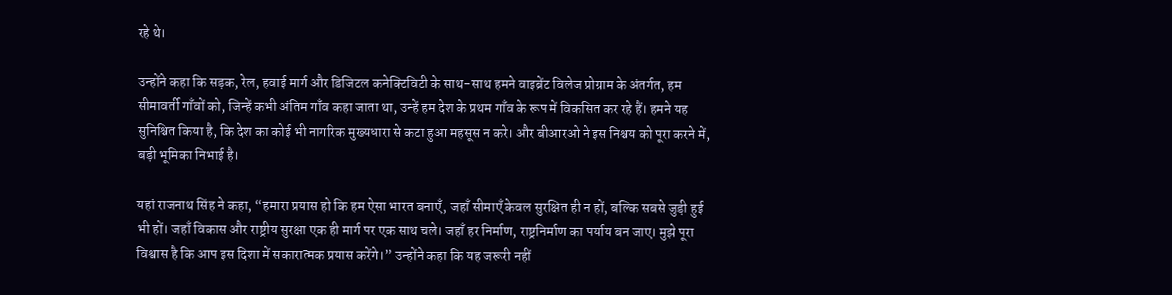रहे थे।

उन्होंने कहा कि सड़क, रेल, हवाई मार्ग और डिजिटल कनेक्टिविटी के साथ-साथ हमने वाइब्रेंट विलेज प्रोग्राम के अंतर्गत, हम सीमावर्ती गाँवों को, जिन्हें कभी अंतिम गाँव कहा जाता था, उन्हें हम देश के प्रथम गाँव के रूप में विकसित कर रहे हैं। हमने यह सुनिश्चित किया है, कि देश का कोई भी नागरिक मुख्यधारा से कटा हुआ महसूस न करे। और बीआरओ ने इस निश्चय को पूरा करने में, बड़ी भूमिका निभाई है।

यहां राजनाथ सिंह ने कहा, “हमारा प्रयास हो कि हम ऐसा भारत बनाएँ, जहाँ सीमाएँ केवल सुरक्षित ही न हों, बल्कि सबसे जुड़ी हुई भी हों। जहाँ विकास और राष्ट्रीय सुरक्षा एक ही मार्ग पर एक साथ चले। जहाँ हर निर्माण, राष्ट्रनिर्माण का पर्याय बन जाए। मुझे पूरा विश्वास है कि आप इस दिशा में सकारात्मक प्रयास करेंगे।” उन्होंने कहा कि यह जरूरी नहीं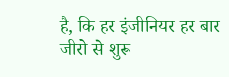है, कि हर इंजीनियर हर बार जीरो से शुरू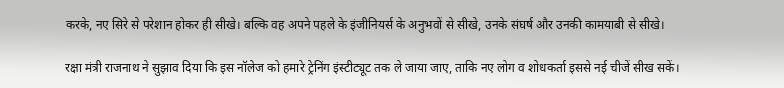करके, नए सिरे से परेशान होकर ही सीखे। बल्कि वह अपने पहले के इंजीनियर्स के अनुभवों से सीखे, उनके संघर्ष और उनकी कामयाबी से सीखे।

रक्षा मंत्री राजनाथ ने सुझाव दिया कि इस नॉलेज को हमारे ट्रेनिंग इंस्टीट्यूट तक ले जाया जाए, ताकि नए लोग व शोधकर्ता इससे नई चीजें सीख सकें।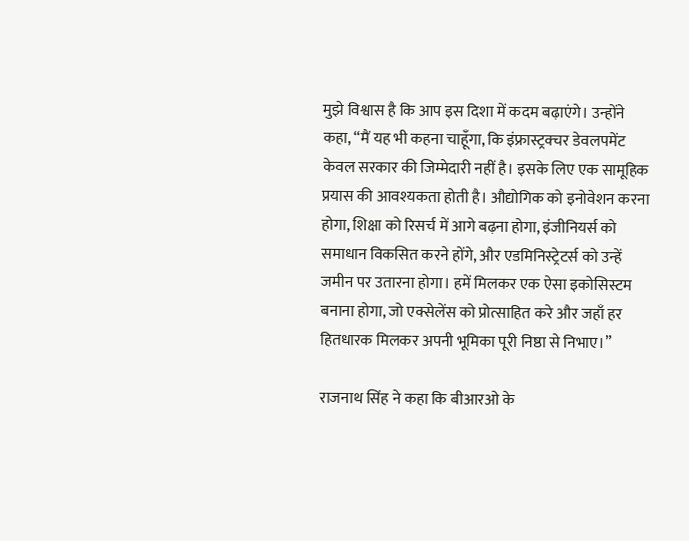मुझे विश्वास है कि आप इस दिशा में कदम बढ़ाएंगे। उन्होंने कहा, “मैं यह भी कहना चाहूँगा, कि इंफ्रास्ट्रक्चर डेवलपमेंट केवल सरकार की जिम्मेदारी नहीं है। इसके लिए एक सामूहिक प्रयास की आवश्यकता होती है। औद्योगिक को इनोवेशन करना होगा, शिक्षा को रिसर्च में आगे बढ़ना होगा, इंजीनियर्स को समाधान विकसित करने होंगे, और एडमिनिस्ट्रेटर्स को उन्हें जमीन पर उतारना होगा। हमें मिलकर एक ऐसा इकोसिस्टम बनाना होगा, जो एक्सेलेंस को प्रोत्साहित करे और जहाँ हर हितधारक मिलकर अपनी भूमिका पूरी निष्ठा से निभाए।”

राजनाथ सिंह ने कहा कि बीआरओ के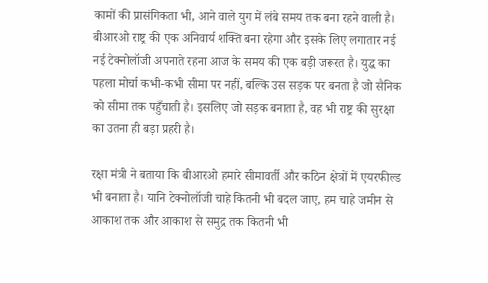कामों की प्रासंगिकता भी, आने वाले युग में लंबे समय तक बना रहने वाली है। बीआरओ राष्ट्र की एक अनिवार्य शक्ति बना रहेगा और इसके लिए लगातार नई नई टेक्नोलॉजी अपनाते रहना आज के समय की एक बड़ी जरूरत है। युद्ध का पहला मोर्चा कभी-कभी सीमा पर नहीं, बल्कि उस सड़क पर बनता है जो सैनिक को सीमा तक पहुँचाती है। इसलिए जो सड़क बनाता है, वह भी राष्ट्र की सुरक्षा का उतना ही बड़ा प्रहरी है।

रक्षा मंत्री ने बताया कि बीआरओ हमारे सीमावर्ती और कठिन क्षेत्रों में एयरफील्ड भी बनाता है। यानि टेक्नोलॉजी चाहे कितनी भी बदल जाए, हम चाहे जमीन से आकाश तक और आकाश से समुद्र तक कितनी भी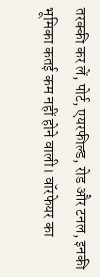तरक्की कर लें, पोर्ट, एयरफील्ड, रोड और टनल, इनकी भूमिका कतई कम नहीं होने वाली। वॉरफेयर का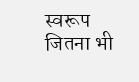स्वरूप जितना भी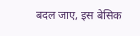बदल जाए, इस बेसिक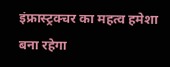इंफ्रास्ट्रक्चर का महत्व हमेशा बना रहेगा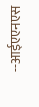--आईएएनएस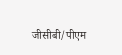जीसीबी/पीएम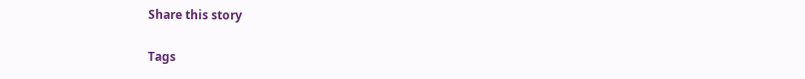Share this story

Tags